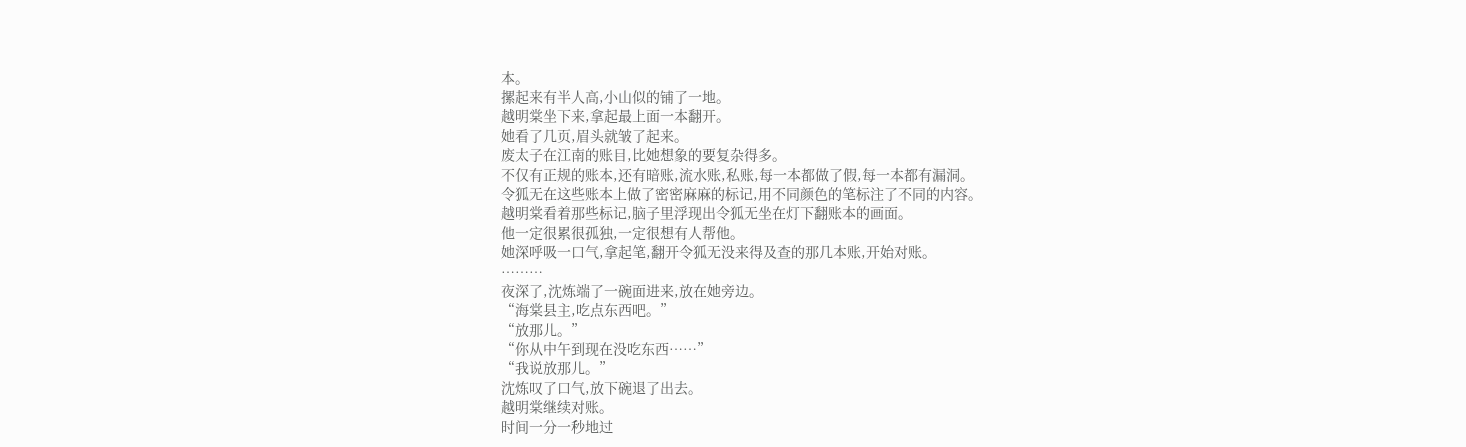本。
摞起来有半人高,小山似的铺了一地。
越明棠坐下来,拿起最上面一本翻开。
她看了几页,眉头就皱了起来。
废太子在江南的账目,比她想象的要复杂得多。
不仅有正规的账本,还有暗账,流水账,私账,每一本都做了假,每一本都有漏洞。
令狐无在这些账本上做了密密麻麻的标记,用不同颜色的笔标注了不同的内容。
越明棠看着那些标记,脑子里浮现出令狐无坐在灯下翻账本的画面。
他一定很累很孤独,一定很想有人帮他。
她深呼吸一口气,拿起笔,翻开令狐无没来得及查的那几本账,开始对账。
………
夜深了,沈炼端了一碗面进来,放在她旁边。
“海棠县主,吃点东西吧。”
“放那儿。”
“你从中午到现在没吃东西……”
“我说放那儿。”
沈炼叹了口气,放下碗退了出去。
越明棠继续对账。
时间一分一秒地过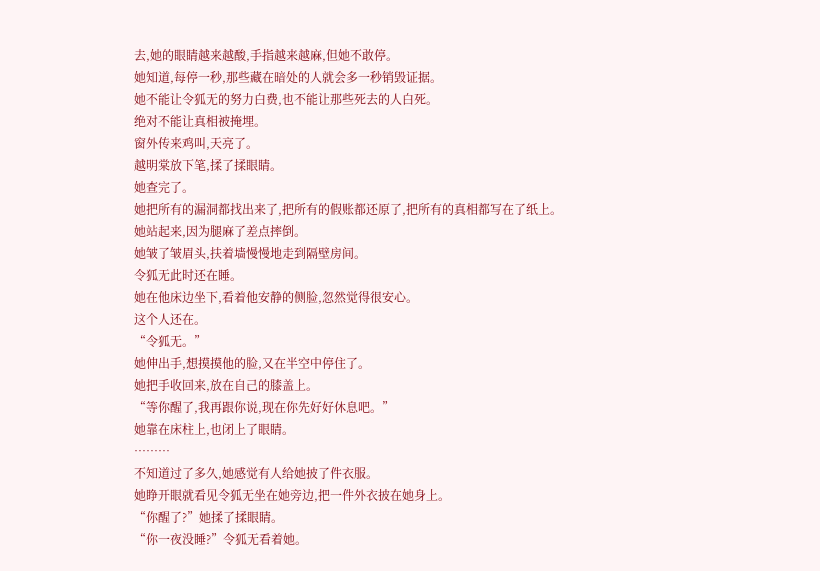去,她的眼睛越来越酸,手指越来越麻,但她不敢停。
她知道,每停一秒,那些藏在暗处的人就会多一秒销毁证据。
她不能让令狐无的努力白费,也不能让那些死去的人白死。
绝对不能让真相被掩埋。
窗外传来鸡叫,天亮了。
越明棠放下笔,揉了揉眼睛。
她查完了。
她把所有的漏洞都找出来了,把所有的假账都还原了,把所有的真相都写在了纸上。
她站起来,因为腿麻了差点摔倒。
她皱了皱眉头,扶着墙慢慢地走到隔壁房间。
令狐无此时还在睡。
她在他床边坐下,看着他安静的侧脸,忽然觉得很安心。
这个人还在。
“令狐无。”
她伸出手,想摸摸他的脸,又在半空中停住了。
她把手收回来,放在自己的膝盖上。
“等你醒了,我再跟你说,现在你先好好休息吧。”
她靠在床柱上,也闭上了眼睛。
………
不知道过了多久,她感觉有人给她披了件衣服。
她睁开眼就看见令狐无坐在她旁边,把一件外衣披在她身上。
“你醒了?”她揉了揉眼睛。
“你一夜没睡?”令狐无看着她。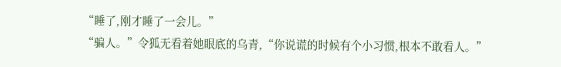“睡了,刚才睡了一会儿。”
“骗人。”令狐无看着她眼底的乌青,“你说谎的时候有个小习惯,根本不敢看人。”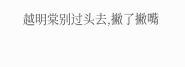越明棠别过头去,撇了撇嘴